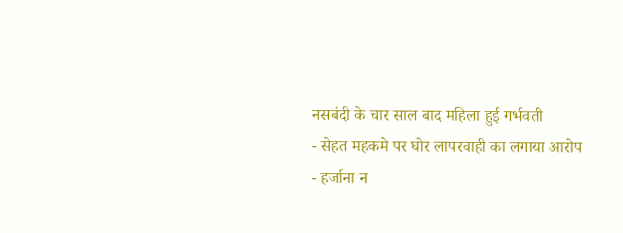नसबंदी के चार साल बाद महिला हुई गर्भवती
- सेहत महकमे पर घोर लापरवाही का लगाया आरोप
- हर्जाना न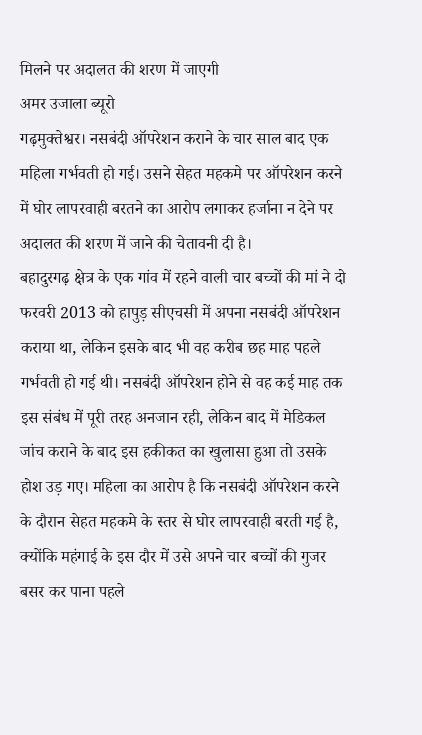मिलने पर अदालत की शरण में जाएगी
अमर उजाला ब्यूरो
गढ़मुक्तेश्वर। नसबंदी ऑपरेशन कराने के चार साल बाद एक महिला गर्भवती हो गई। उसने सेहत महकमे पर ऑपरेशन करने में घोर लापरवाही बरतने का आरोप लगाकर हर्जाना न देने पर अदालत की शरण में जाने की चेतावनी दी है।
बहादुरगढ़ क्षेत्र के एक गांव में रहने वाली चार बच्चों की मां ने दो फरवरी 2013 को हापुड़ सीएचसी में अपना नसबंदी ऑपरेशन कराया था, लेकिन इसके बाद भी वह करीब छह माह पहले गर्भवती हो गई थी। नसबंदी ऑपरेशन होने से वह कई माह तक इस संबंध में पूरी तरह अनजान रही, लेकिन बाद में मेडिकल जांच कराने के बाद इस हकीकत का खुलासा हुआ तो उसके होश उड़ गए। महिला का आरोप है कि नसबंदी ऑपरेशन करने के दौरान सेहत महकमे के स्तर से घोर लापरवाही बरती गई है, क्योंकि महंगाई के इस दौर में उसे अपने चार बच्चों की गुजर बसर कर पाना पहले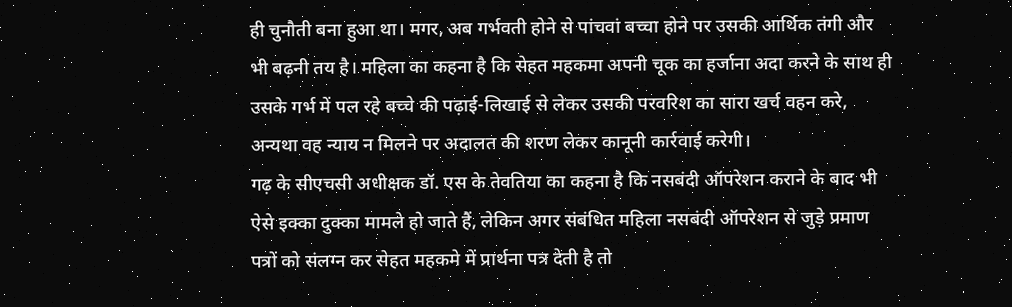ही चुनौती बना हुआ था। मगर, अब गर्भवती होने से पांचवां बच्चा होने पर उसकी आर्थिक तंगी और भी बढ़नी तय है। महिला का कहना है कि सेहत महकमा अपनी चूक का हर्जाना अदा करने के साथ ही उसके गर्भ में पल रहे बच्चे की पढ़ाई-लिखाई से लेकर उसकी परवरिश का सारा खर्च वहन करे, अन्यथा वह न्याय न मिलने पर अदालत की शरण लेकर कानूनी कार्रवाई करेगी।
गढ़ के सीएचसी अधीक्षक डॉ. एस के तेवतिया का कहना है कि नसबंदी ऑपरेशन कराने के बाद भी ऐसे इक्का दुक्का मामले हो जाते हैं, लेकिन अगर संबंधित महिला नसबंदी ऑपरेशन से जुड़े प्रमाण पत्रों को संलग्न कर सेहत महकमे में प्रार्थना पत्र देती है तो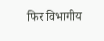फिर विभागीय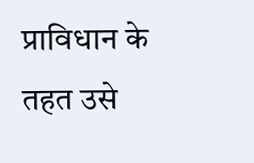प्राविधान के तहत उसे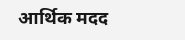आर्थिक मदद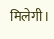मिलेगी।